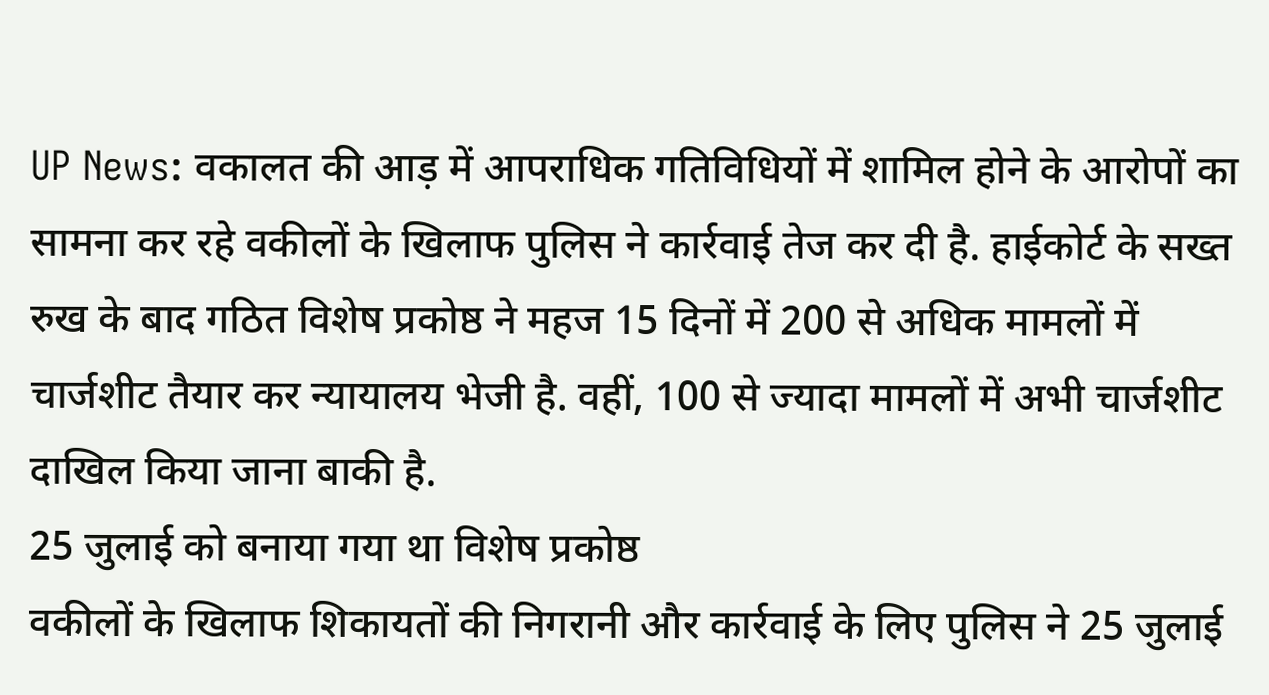UP News: वकालत की आड़ में आपराधिक गतिविधियों में शामिल होने के आरोपों का सामना कर रहे वकीलों के खिलाफ पुलिस ने कार्रवाई तेज कर दी है. हाईकोर्ट के सख्त रुख के बाद गठित विशेष प्रकोष्ठ ने महज 15 दिनों में 200 से अधिक मामलों में चार्जशीट तैयार कर न्यायालय भेजी है. वहीं, 100 से ज्यादा मामलों में अभी चार्जशीट दाखिल किया जाना बाकी है.
25 जुलाई को बनाया गया था विशेष प्रकोष्ठ
वकीलों के खिलाफ शिकायतों की निगरानी और कार्रवाई के लिए पुलिस ने 25 जुलाई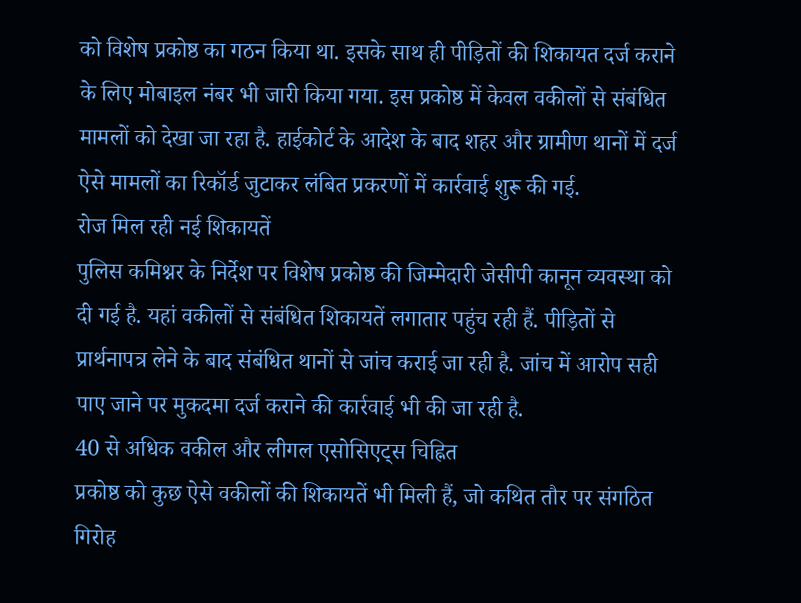को विशेष प्रकोष्ठ का गठन किया था. इसके साथ ही पीड़ितों की शिकायत दर्ज कराने के लिए मोबाइल नंबर भी जारी किया गया. इस प्रकोष्ठ में केवल वकीलों से संबंधित मामलों को देखा जा रहा है. हाईकोर्ट के आदेश के बाद शहर और ग्रामीण थानों में दर्ज ऐसे मामलों का रिकॉर्ड जुटाकर लंबित प्रकरणों में कार्रवाई शुरू की गई.
रोज मिल रही नई शिकायतें
पुलिस कमिश्नर के निर्देश पर विशेष प्रकोष्ठ की जिम्मेदारी जेसीपी कानून व्यवस्था को दी गई है. यहां वकीलों से संबंधित शिकायतें लगातार पहुंच रही हैं. पीड़ितों से प्रार्थनापत्र लेने के बाद संबंधित थानों से जांच कराई जा रही है. जांच में आरोप सही पाए जाने पर मुकदमा दर्ज कराने की कार्रवाई भी की जा रही है.
40 से अधिक वकील और लीगल एसोसिएट्स चिह्नित
प्रकोष्ठ को कुछ ऐसे वकीलों की शिकायतें भी मिली हैं, जो कथित तौर पर संगठित गिरोह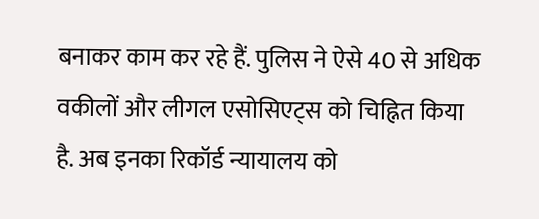बनाकर काम कर रहे हैं. पुलिस ने ऐसे 40 से अधिक वकीलों और लीगल एसोसिएट्स को चिह्नित किया है. अब इनका रिकॉर्ड न्यायालय को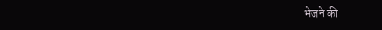भेजने की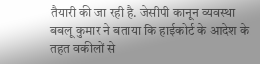तैयारी की जा रही है. जेसीपी कानून व्यवस्था बबलू कुमार ने बताया कि हाईकोर्ट के आदेश के तहत वकीलों से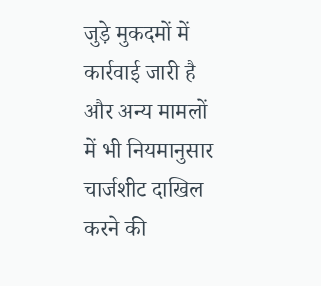जुड़े मुकदमों में कार्रवाई जारी है और अन्य मामलों में भी नियमानुसार चार्जशीट दाखिल करने की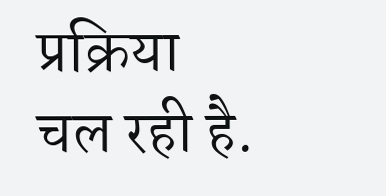प्रक्रिया चल रही है.